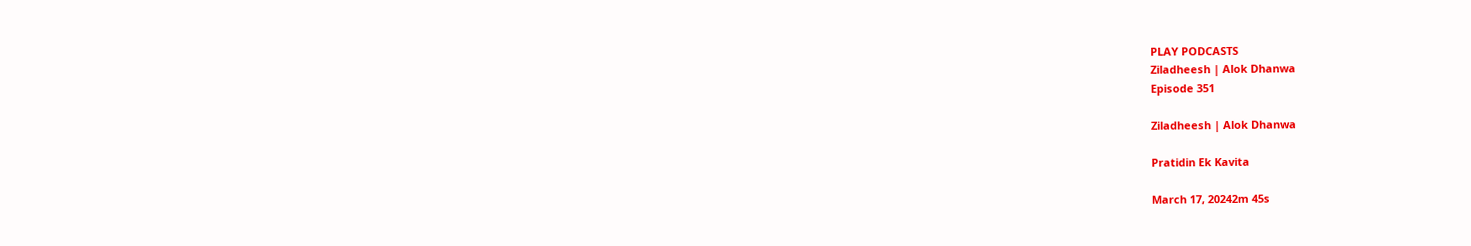PLAY PODCASTS
Ziladheesh | Alok Dhanwa
Episode 351

Ziladheesh | Alok Dhanwa

Pratidin Ek Kavita

March 17, 20242m 45s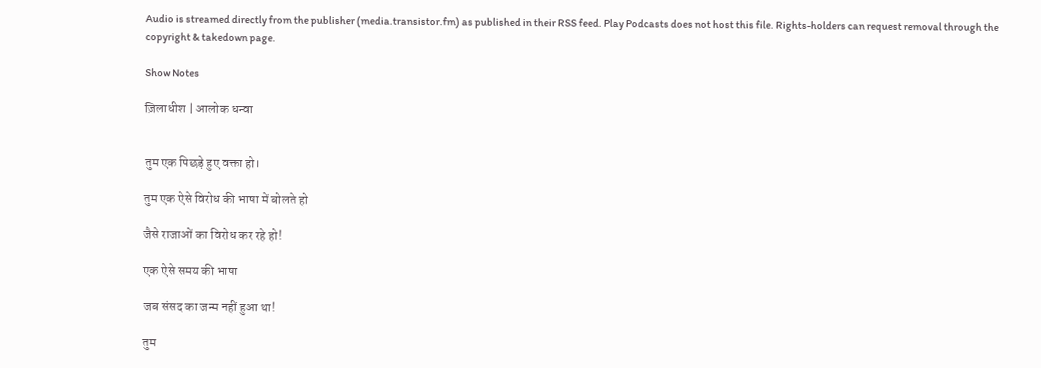Audio is streamed directly from the publisher (media.transistor.fm) as published in their RSS feed. Play Podcasts does not host this file. Rights-holders can request removal through the copyright & takedown page.

Show Notes

ज़िलाधीश | आलोक धन्वा


तुम एक पिछड़े हुए वक्ता हो।

तुम एक ऐसे विरोध की भाषा में बोलते हो

जैसे राजाओं का विरोध कर रहे हो!

एक ऐसे समय की भाषा

जब संसद का जन्म नहीं हुआ था!

तुम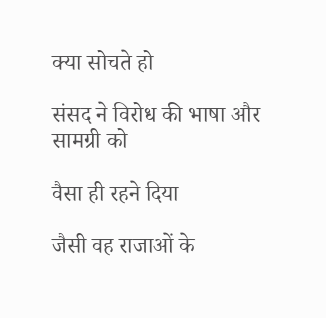क्या सोचते हो

संसद ने विरोध की भाषा और सामग्री को

वैसा ही रहने दिया

जैसी वह राजाओं के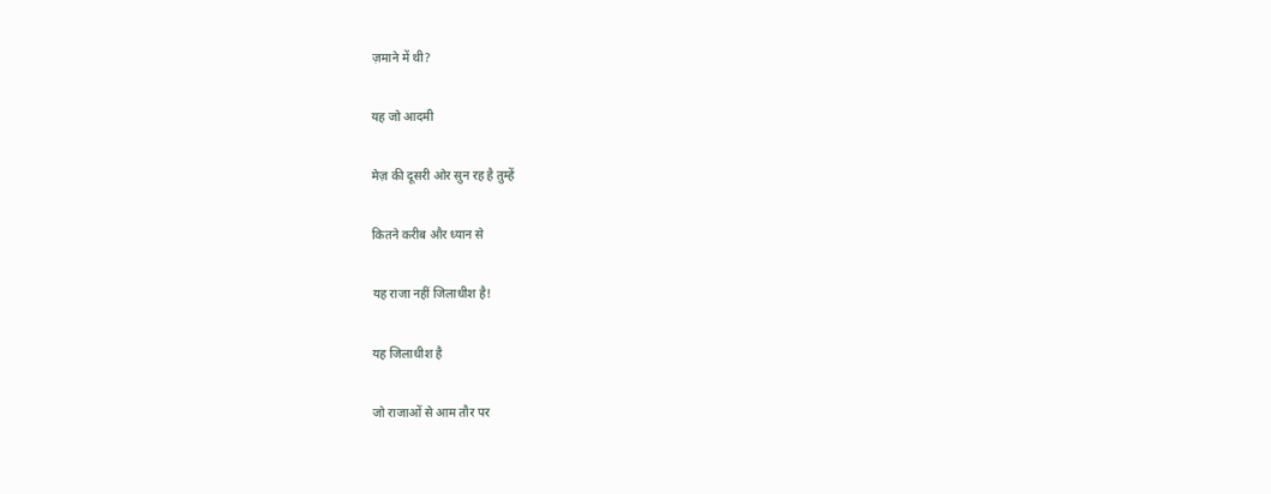ज़माने में थी?

यह जो आदमी

मेज़ की दूसरी ओर सुन रह है तुम्हें

कितने करीब और ध्यान से

यह राजा नहीं जिलाधीश है!

यह जिलाधीश है

जो राजाओं से आम तौर पर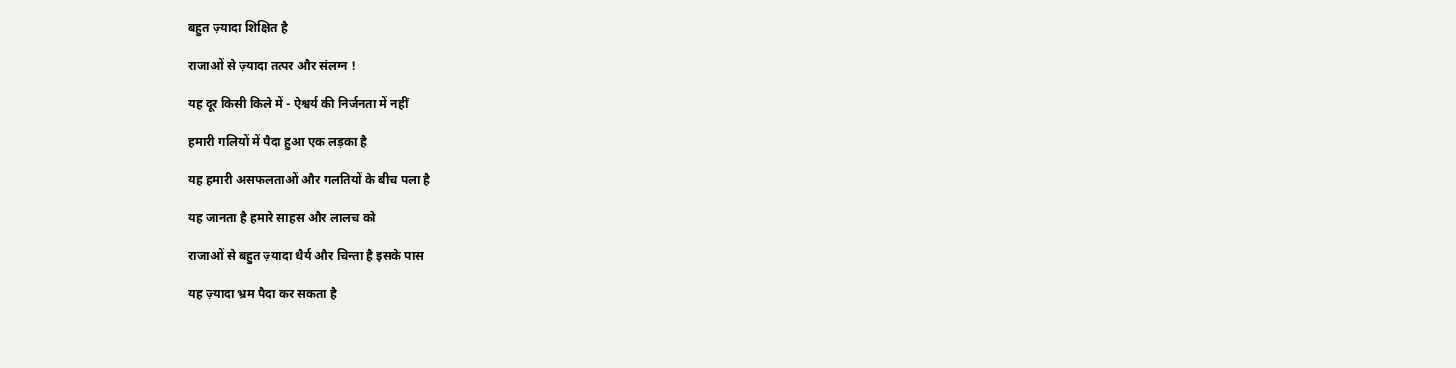बहुत ज़्यादा शिक्षित है

राजाओं से ज़्यादा तत्पर और संलग्न !

यह दूर किसी किले में - ऐश्वर्य की निर्जनता में नहीं

हमारी गलियों में पैदा हुआ एक लड़का है

यह हमारी असफलताओं और गलतियों के बीच पला है

यह जानता है हमारे साहस और लालच को

राजाओं से बहुत ज़्यादा धैर्य और चिन्ता है इसके पास

यह ज़्यादा भ्रम पैदा कर सकता है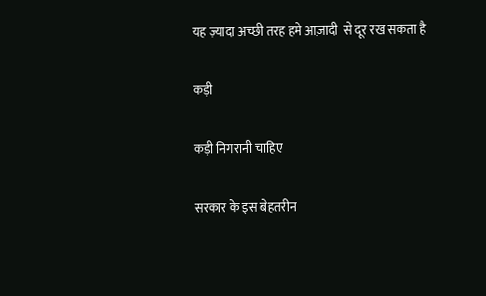यह ज़्यादा अच्छी तरह हमे आज़ादी  से दूर रख सकता है

कड़ी

कड़ी निगरानी चाहिए

सरकार के इस बेहतरीन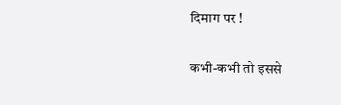दिमाग पर !

कभी-कभी तो इससे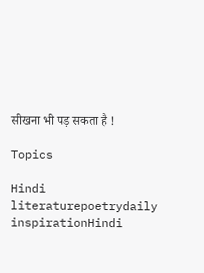सीखना भी पड़ सकता है !

Topics

Hindi literaturepoetrydaily inspirationHindi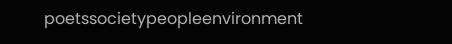poetssocietypeopleenvironment